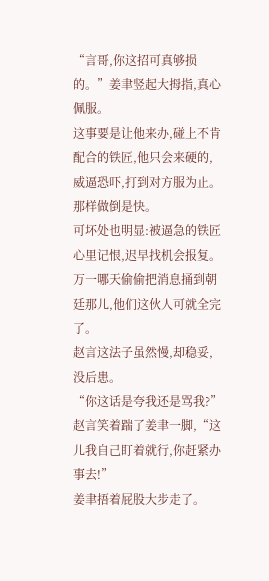“言哥,你这招可真够损的。”姜聿竖起大拇指,真心佩服。
这事要是让他来办,碰上不肯配合的铁匠,他只会来硬的,威逼恐吓,打到对方服为止。
那样做倒是快。
可坏处也明显:被逼急的铁匠心里记恨,迟早找机会报复。万一哪天偷偷把消息捅到朝廷那儿,他们这伙人可就全完了。
赵言这法子虽然慢,却稳妥,没后患。
“你这话是夸我还是骂我?”赵言笑着踹了姜聿一脚,“这儿我自己盯着就行,你赶紧办事去!”
姜聿捂着屁股大步走了。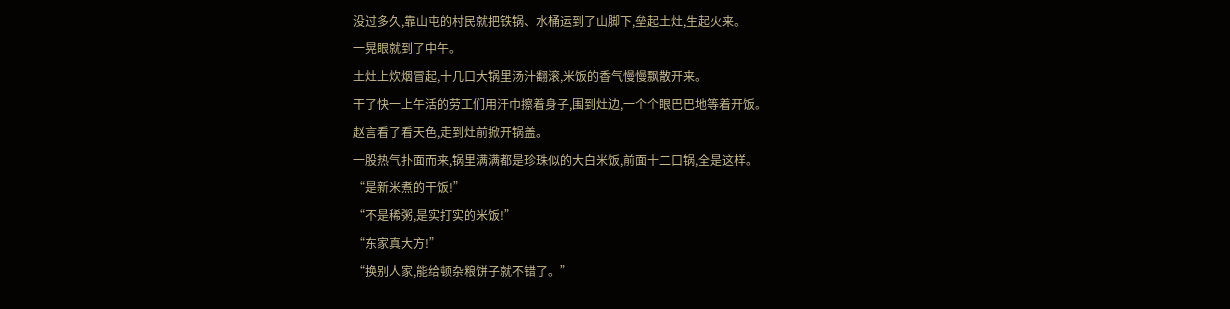没过多久,靠山屯的村民就把铁锅、水桶运到了山脚下,垒起土灶,生起火来。
一晃眼就到了中午。
土灶上炊烟冒起,十几口大锅里汤汁翻滚,米饭的香气慢慢飘散开来。
干了快一上午活的劳工们用汗巾擦着身子,围到灶边,一个个眼巴巴地等着开饭。
赵言看了看天色,走到灶前掀开锅盖。
一股热气扑面而来,锅里满满都是珍珠似的大白米饭,前面十二口锅,全是这样。
“是新米煮的干饭!”
“不是稀粥,是实打实的米饭!”
“东家真大方!”
“换别人家,能给顿杂粮饼子就不错了。”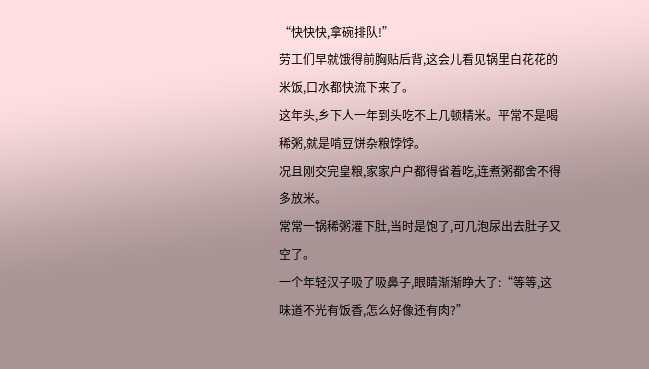“快快快,拿碗排队!”
劳工们早就饿得前胸贴后背,这会儿看见锅里白花花的米饭,口水都快流下来了。
这年头,乡下人一年到头吃不上几顿精米。平常不是喝稀粥,就是啃豆饼杂粮饽饽。
况且刚交完皇粮,家家户户都得省着吃,连煮粥都舍不得多放米。
常常一锅稀粥灌下肚,当时是饱了,可几泡尿出去肚子又空了。
一个年轻汉子吸了吸鼻子,眼睛渐渐睁大了:“等等,这味道不光有饭香,怎么好像还有肉?”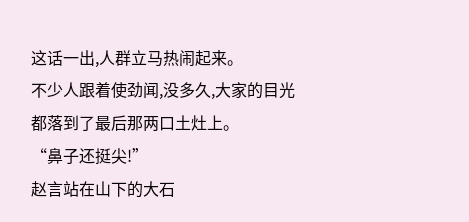这话一出,人群立马热闹起来。
不少人跟着使劲闻,没多久,大家的目光都落到了最后那两口土灶上。
“鼻子还挺尖!”
赵言站在山下的大石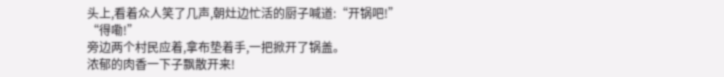头上,看着众人笑了几声,朝灶边忙活的厨子喊道:“开锅吧!”
“得嘞!”
旁边两个村民应着,拿布垫着手,一把掀开了锅盖。
浓郁的肉香一下子飘散开来!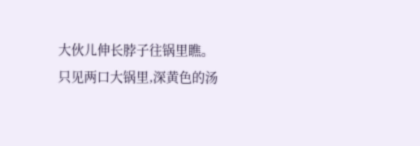大伙儿伸长脖子往锅里瞧。
只见两口大锅里,深黄色的汤